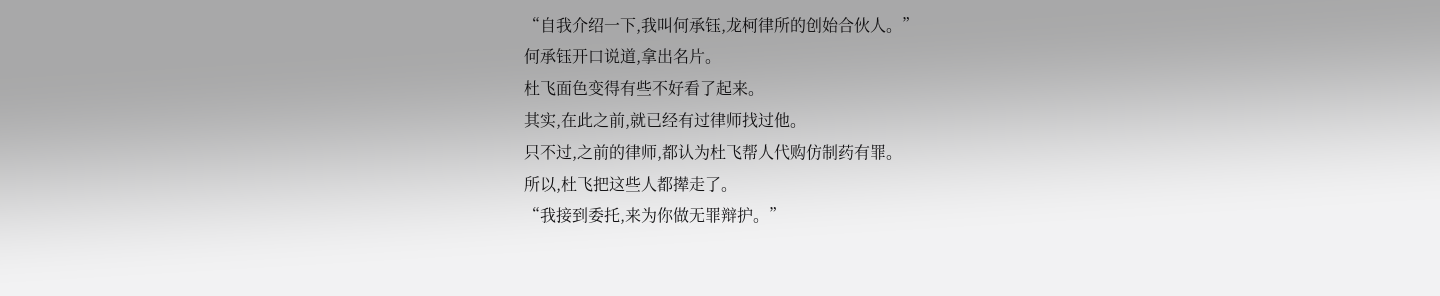“自我介绍一下,我叫何承钰,龙柯律所的创始合伙人。”
何承钰开口说道,拿出名片。
杜飞面色变得有些不好看了起来。
其实,在此之前,就已经有过律师找过他。
只不过,之前的律师,都认为杜飞帮人代购仿制药有罪。
所以,杜飞把这些人都撵走了。
“我接到委托,来为你做无罪辩护。”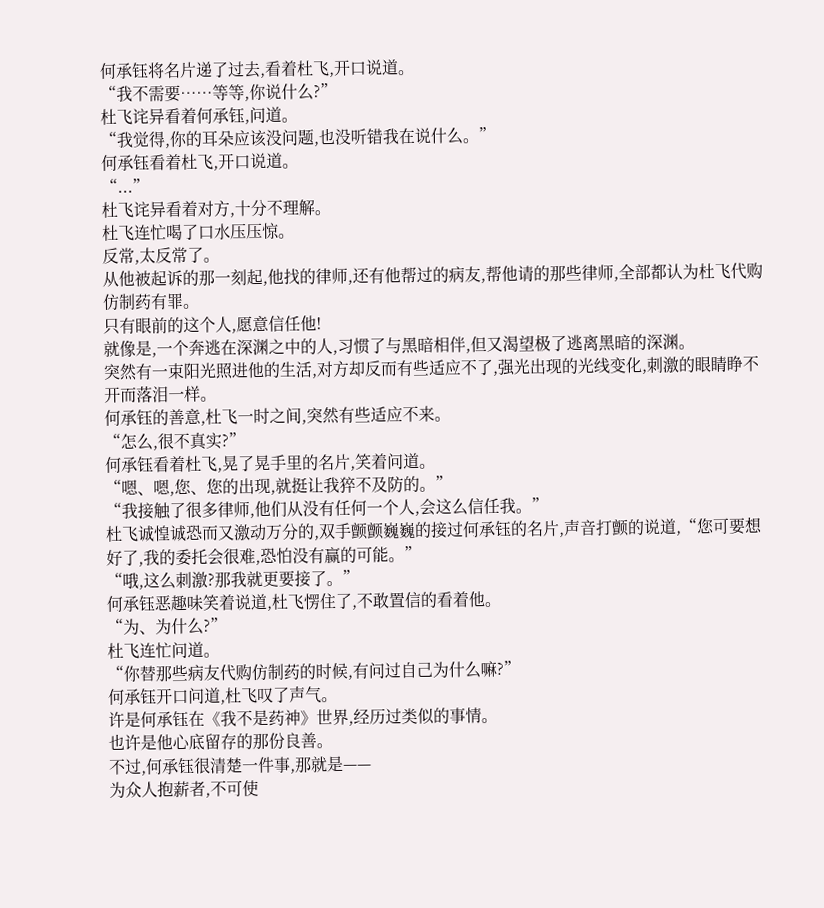何承钰将名片递了过去,看着杜飞,开口说道。
“我不需要……等等,你说什么?”
杜飞诧异看着何承钰,问道。
“我觉得,你的耳朵应该没问题,也没听错我在说什么。”
何承钰看着杜飞,开口说道。
“...”
杜飞诧异看着对方,十分不理解。
杜飞连忙喝了口水压压惊。
反常,太反常了。
从他被起诉的那一刻起,他找的律师,还有他帮过的病友,帮他请的那些律师,全部都认为杜飞代购仿制药有罪。
只有眼前的这个人,愿意信任他!
就像是,一个奔逃在深渊之中的人,习惯了与黑暗相伴,但又渴望极了逃离黑暗的深渊。
突然有一束阳光照进他的生活,对方却反而有些适应不了,强光出现的光线变化,刺激的眼睛睁不开而落泪一样。
何承钰的善意,杜飞一时之间,突然有些适应不来。
“怎么,很不真实?”
何承钰看着杜飞,晃了晃手里的名片,笑着问道。
“嗯、嗯,您、您的出现,就挺让我猝不及防的。”
“我接触了很多律师,他们从没有任何一个人,会这么信任我。”
杜飞诚惶诚恐而又激动万分的,双手颤颤巍巍的接过何承钰的名片,声音打颤的说道,“您可要想好了,我的委托会很难,恐怕没有赢的可能。”
“哦,这么刺激?那我就更要接了。”
何承钰恶趣味笑着说道,杜飞愣住了,不敢置信的看着他。
“为、为什么?”
杜飞连忙问道。
“你替那些病友代购仿制药的时候,有问过自己为什么嘛?”
何承钰开口问道,杜飞叹了声气。
许是何承钰在《我不是药神》世界,经历过类似的事情。
也许是他心底留存的那份良善。
不过,何承钰很清楚一件事,那就是——
为众人抱薪者,不可使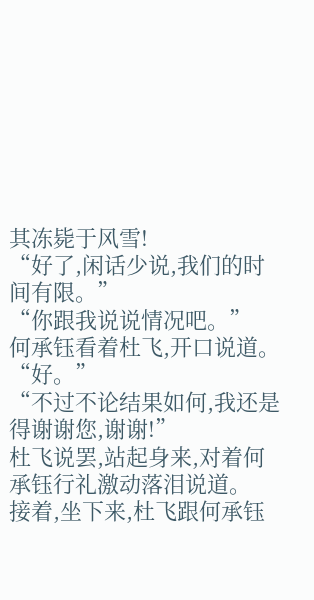其冻毙于风雪!
“好了,闲话少说,我们的时间有限。”
“你跟我说说情况吧。”
何承钰看着杜飞,开口说道。
“好。”
“不过不论结果如何,我还是得谢谢您,谢谢!”
杜飞说罢,站起身来,对着何承钰行礼激动落泪说道。
接着,坐下来,杜飞跟何承钰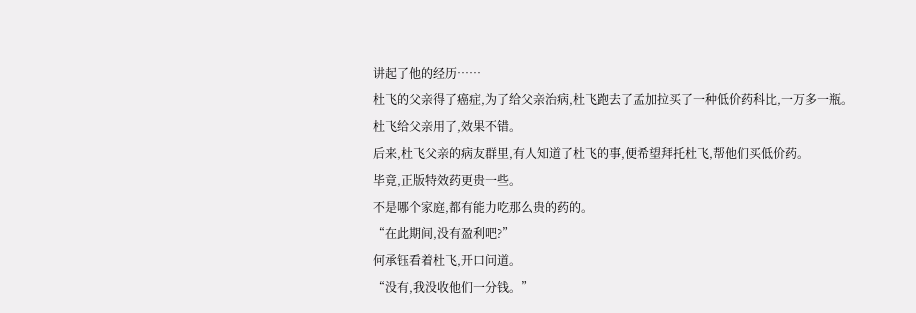讲起了他的经历……
杜飞的父亲得了癌症,为了给父亲治病,杜飞跑去了孟加拉买了一种低价药科比,一万多一瓶。
杜飞给父亲用了,效果不错。
后来,杜飞父亲的病友群里,有人知道了杜飞的事,便希望拜托杜飞,帮他们买低价药。
毕竟,正版特效药更贵一些。
不是哪个家庭,都有能力吃那么贵的药的。
“在此期间,没有盈利吧?”
何承钰看着杜飞,开口问道。
“没有,我没收他们一分钱。”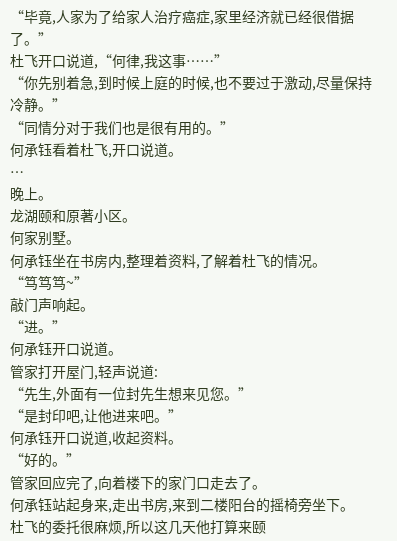“毕竟,人家为了给家人治疗癌症,家里经济就已经很借据了。”
杜飞开口说道,“何律,我这事……”
“你先别着急,到时候上庭的时候,也不要过于激动,尽量保持冷静。”
“同情分对于我们也是很有用的。”
何承钰看着杜飞,开口说道。
…
晚上。
龙湖颐和原著小区。
何家别墅。
何承钰坐在书房内,整理着资料,了解着杜飞的情况。
“笃笃笃~”
敲门声响起。
“进。”
何承钰开口说道。
管家打开屋门,轻声说道:
“先生,外面有一位封先生想来见您。”
“是封印吧,让他进来吧。”
何承钰开口说道,收起资料。
“好的。”
管家回应完了,向着楼下的家门口走去了。
何承钰站起身来,走出书房,来到二楼阳台的摇椅旁坐下。
杜飞的委托很麻烦,所以这几天他打算来颐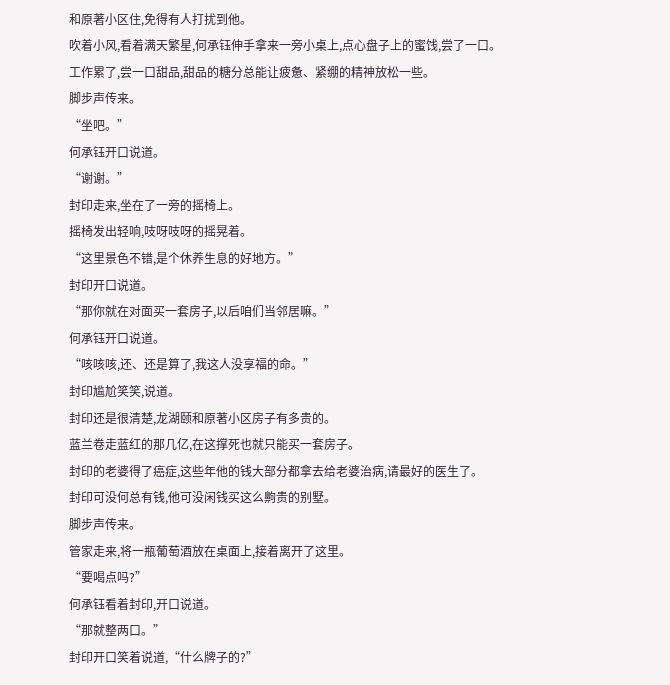和原著小区住,免得有人打扰到他。
吹着小风,看着满天繁星,何承钰伸手拿来一旁小桌上,点心盘子上的蜜饯,尝了一口。
工作累了,尝一口甜品,甜品的糖分总能让疲惫、紧绷的精神放松一些。
脚步声传来。
“坐吧。”
何承钰开口说道。
“谢谢。”
封印走来,坐在了一旁的摇椅上。
摇椅发出轻响,吱呀吱呀的摇晃着。
“这里景色不错,是个休养生息的好地方。”
封印开口说道。
“那你就在对面买一套房子,以后咱们当邻居嘛。”
何承钰开口说道。
“咳咳咳,还、还是算了,我这人没享福的命。”
封印尴尬笑笑,说道。
封印还是很清楚,龙湖颐和原著小区房子有多贵的。
蓝兰卷走蓝红的那几亿,在这撑死也就只能买一套房子。
封印的老婆得了癌症,这些年他的钱大部分都拿去给老婆治病,请最好的医生了。
封印可没何总有钱,他可没闲钱买这么齁贵的别墅。
脚步声传来。
管家走来,将一瓶葡萄酒放在桌面上,接着离开了这里。
“要喝点吗?”
何承钰看着封印,开口说道。
“那就整两口。”
封印开口笑着说道,“什么牌子的?”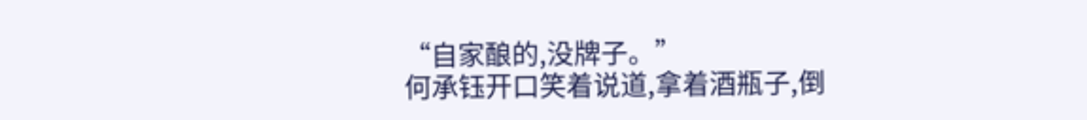“自家酿的,没牌子。”
何承钰开口笑着说道,拿着酒瓶子,倒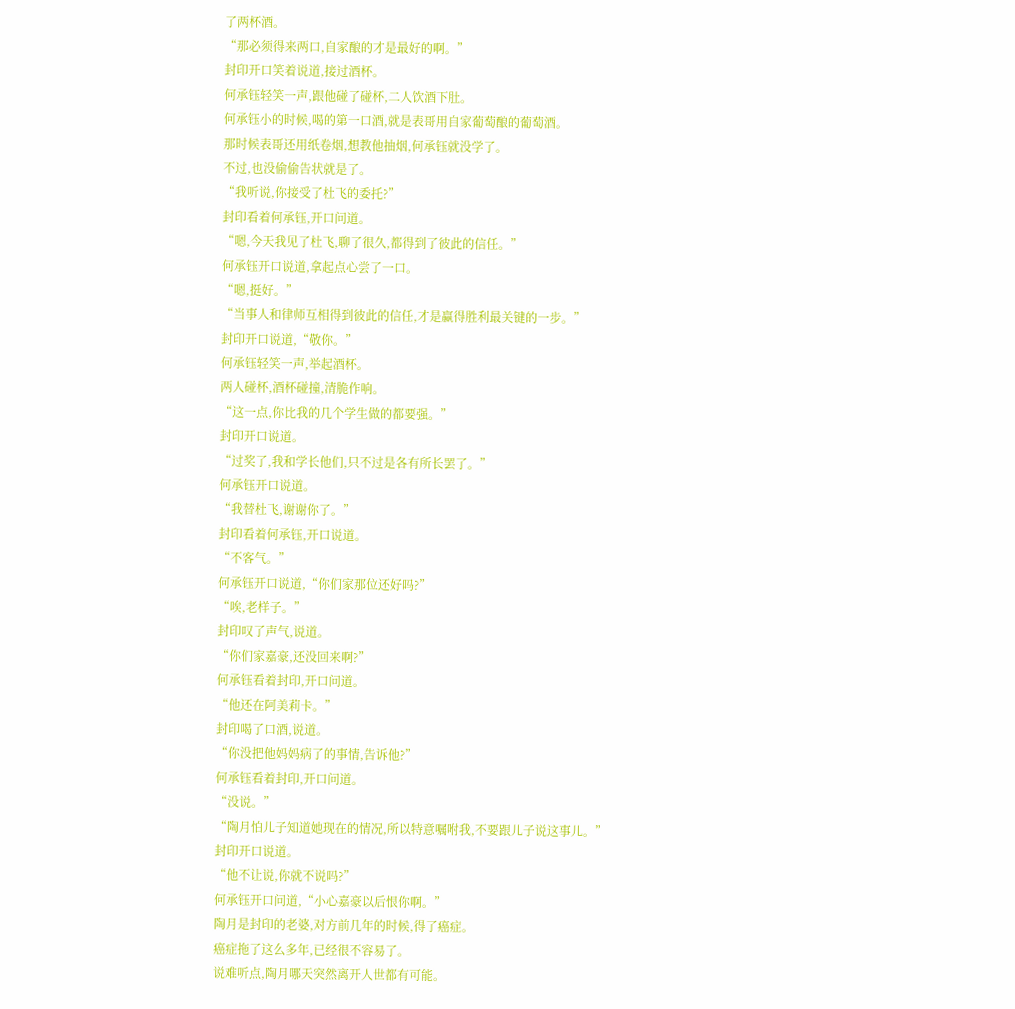了两杯酒。
“那必须得来两口,自家酿的才是最好的啊。”
封印开口笑着说道,接过酒杯。
何承钰轻笑一声,跟他碰了碰杯,二人饮酒下肚。
何承钰小的时候,喝的第一口酒,就是表哥用自家葡萄酿的葡萄酒。
那时候表哥还用纸卷烟,想教他抽烟,何承钰就没学了。
不过,也没偷偷告状就是了。
“我听说,你接受了杜飞的委托?”
封印看着何承钰,开口问道。
“嗯,今天我见了杜飞,聊了很久,都得到了彼此的信任。”
何承钰开口说道,拿起点心尝了一口。
“嗯,挺好。”
“当事人和律师互相得到彼此的信任,才是赢得胜利最关键的一步。”
封印开口说道,“敬你。”
何承钰轻笑一声,举起酒杯。
两人碰杯,酒杯碰撞,清脆作响。
“这一点,你比我的几个学生做的都要强。”
封印开口说道。
“过奖了,我和学长他们,只不过是各有所长罢了。”
何承钰开口说道。
“我替杜飞,谢谢你了。”
封印看着何承钰,开口说道。
“不客气。”
何承钰开口说道,“你们家那位还好吗?”
“唉,老样子。”
封印叹了声气,说道。
“你们家嘉豪,还没回来啊?”
何承钰看着封印,开口问道。
“他还在阿美莉卡。”
封印喝了口酒,说道。
“你没把他妈妈病了的事情,告诉他?”
何承钰看着封印,开口问道。
“没说。”
“陶月怕儿子知道她现在的情况,所以特意嘱咐我,不要跟儿子说这事儿。”
封印开口说道。
“他不让说,你就不说吗?”
何承钰开口问道,“小心嘉豪以后恨你啊。”
陶月是封印的老婆,对方前几年的时候,得了癌症。
癌症拖了这么多年,已经很不容易了。
说难听点,陶月哪天突然离开人世都有可能。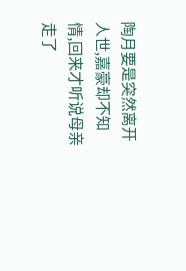陶月要是突然离开人世,嘉豪却不知情,回来才听说母亲走了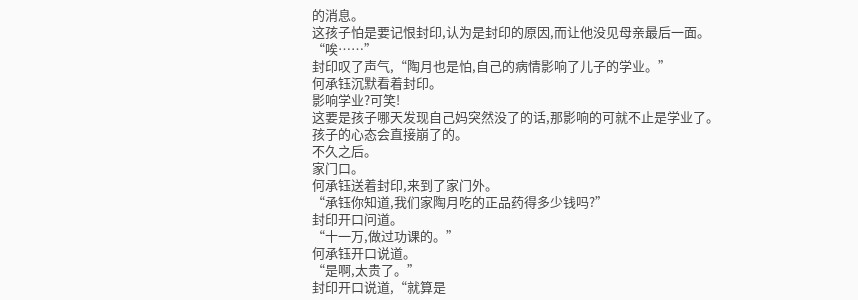的消息。
这孩子怕是要记恨封印,认为是封印的原因,而让他没见母亲最后一面。
“唉……”
封印叹了声气,“陶月也是怕,自己的病情影响了儿子的学业。”
何承钰沉默看着封印。
影响学业?可笑!
这要是孩子哪天发现自己妈突然没了的话,那影响的可就不止是学业了。
孩子的心态会直接崩了的。
不久之后。
家门口。
何承钰送着封印,来到了家门外。
“承钰你知道,我们家陶月吃的正品药得多少钱吗?”
封印开口问道。
“十一万,做过功课的。”
何承钰开口说道。
“是啊,太贵了。”
封印开口说道,“就算是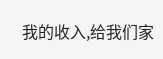我的收入,给我们家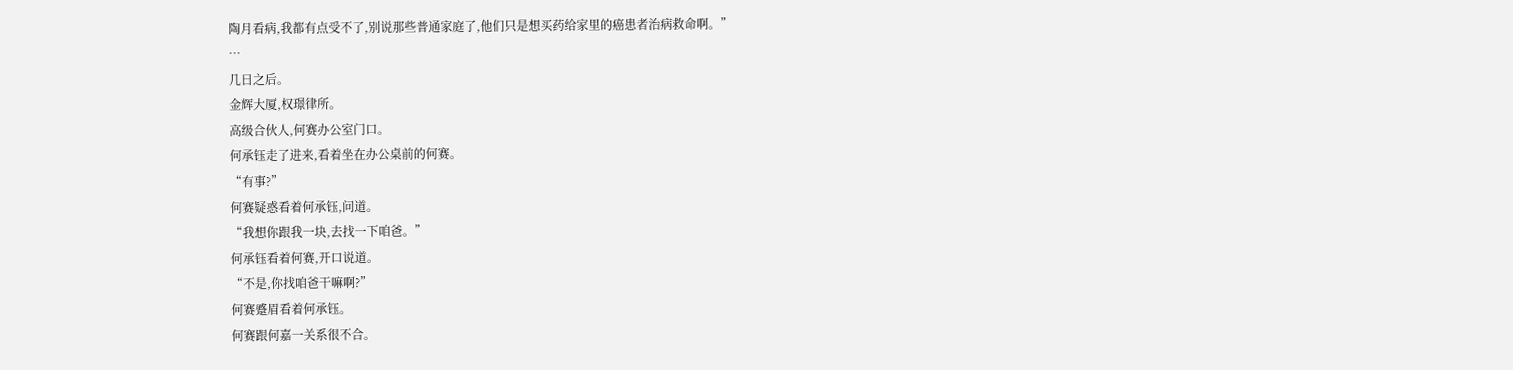陶月看病,我都有点受不了,别说那些普通家庭了,他们只是想买药给家里的癌患者治病救命啊。”
…
几日之后。
金辉大厦,权璟律所。
高级合伙人,何赛办公室门口。
何承钰走了进来,看着坐在办公桌前的何赛。
“有事?”
何赛疑惑看着何承钰,问道。
“我想你跟我一块,去找一下咱爸。”
何承钰看着何赛,开口说道。
“不是,你找咱爸干嘛啊?”
何赛蹙眉看着何承钰。
何赛跟何嘉一关系很不合。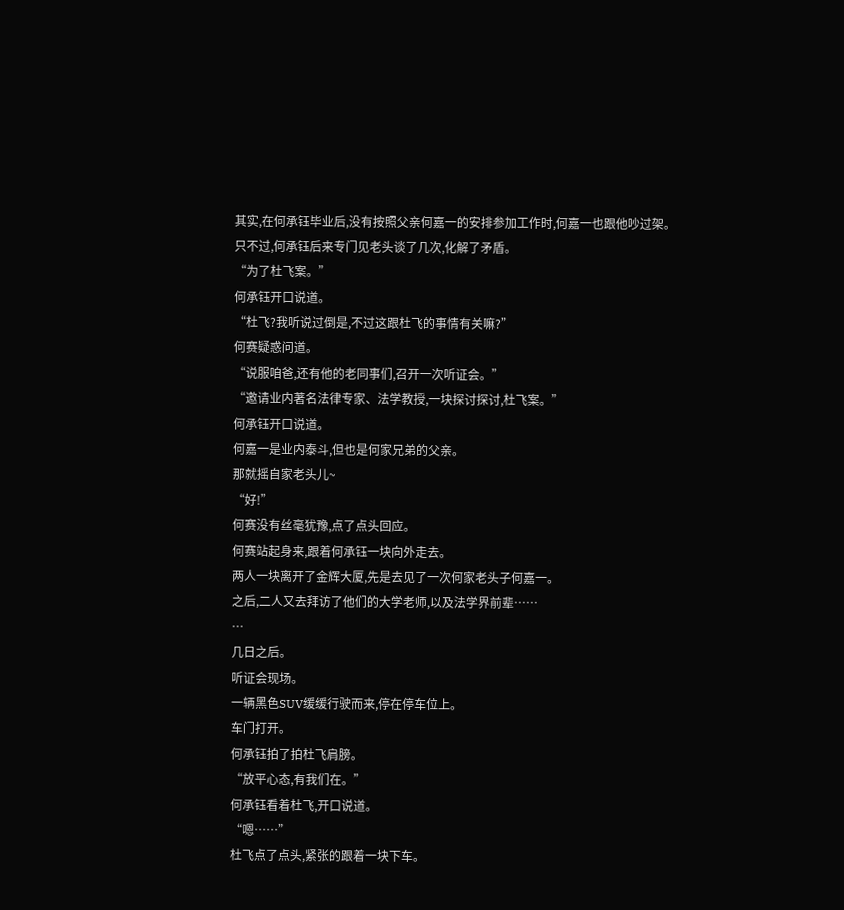其实,在何承钰毕业后,没有按照父亲何嘉一的安排参加工作时,何嘉一也跟他吵过架。
只不过,何承钰后来专门见老头谈了几次,化解了矛盾。
“为了杜飞案。”
何承钰开口说道。
“杜飞?我听说过倒是,不过这跟杜飞的事情有关嘛?”
何赛疑惑问道。
“说服咱爸,还有他的老同事们,召开一次听证会。”
“邀请业内著名法律专家、法学教授,一块探讨探讨,杜飞案。”
何承钰开口说道。
何嘉一是业内泰斗,但也是何家兄弟的父亲。
那就摇自家老头儿~
“好!”
何赛没有丝毫犹豫,点了点头回应。
何赛站起身来,跟着何承钰一块向外走去。
两人一块离开了金辉大厦,先是去见了一次何家老头子何嘉一。
之后,二人又去拜访了他们的大学老师,以及法学界前辈……
…
几日之后。
听证会现场。
一辆黑色SUV缓缓行驶而来,停在停车位上。
车门打开。
何承钰拍了拍杜飞肩膀。
“放平心态,有我们在。”
何承钰看着杜飞,开口说道。
“嗯……”
杜飞点了点头,紧张的跟着一块下车。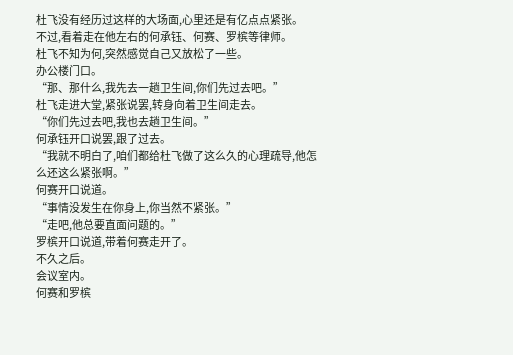杜飞没有经历过这样的大场面,心里还是有亿点点紧张。
不过,看着走在他左右的何承钰、何赛、罗槟等律师。
杜飞不知为何,突然感觉自己又放松了一些。
办公楼门口。
“那、那什么,我先去一趟卫生间,你们先过去吧。”
杜飞走进大堂,紧张说罢,转身向着卫生间走去。
“你们先过去吧,我也去趟卫生间。”
何承钰开口说罢,跟了过去。
“我就不明白了,咱们都给杜飞做了这么久的心理疏导,他怎么还这么紧张啊。”
何赛开口说道。
“事情没发生在你身上,你当然不紧张。”
“走吧,他总要直面问题的。”
罗槟开口说道,带着何赛走开了。
不久之后。
会议室内。
何赛和罗槟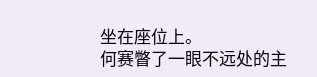坐在座位上。
何赛瞥了一眼不远处的主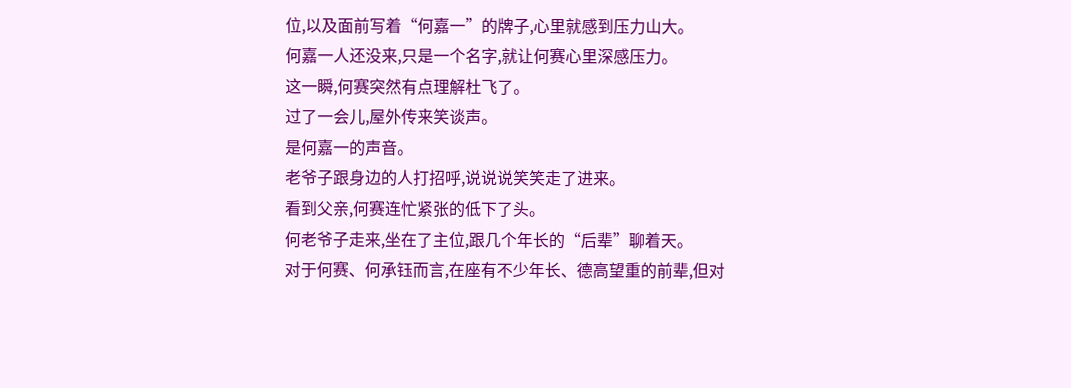位,以及面前写着“何嘉一”的牌子,心里就感到压力山大。
何嘉一人还没来,只是一个名字,就让何赛心里深感压力。
这一瞬,何赛突然有点理解杜飞了。
过了一会儿,屋外传来笑谈声。
是何嘉一的声音。
老爷子跟身边的人打招呼,说说说笑笑走了进来。
看到父亲,何赛连忙紧张的低下了头。
何老爷子走来,坐在了主位,跟几个年长的“后辈”聊着天。
对于何赛、何承钰而言,在座有不少年长、德高望重的前辈,但对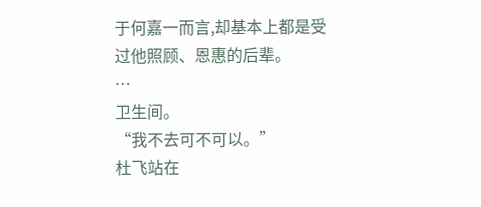于何嘉一而言,却基本上都是受过他照顾、恩惠的后辈。
…
卫生间。
“我不去可不可以。”
杜飞站在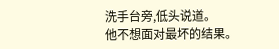洗手台旁,低头说道。
他不想面对最坏的结果。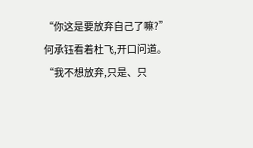“你这是要放弃自己了嘛?”
何承钰看着杜飞,开口问道。
“我不想放弃,只是、只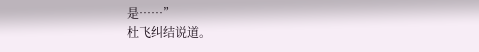是……”
杜飞纠结说道。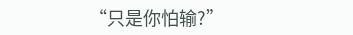“只是你怕输?”